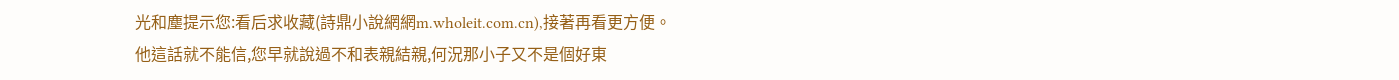光和塵提示您:看后求收藏(詩鼎小說網網m.wholeit.com.cn),接著再看更方便。
他這話就不能信,您早就說過不和表親結親,何況那小子又不是個好東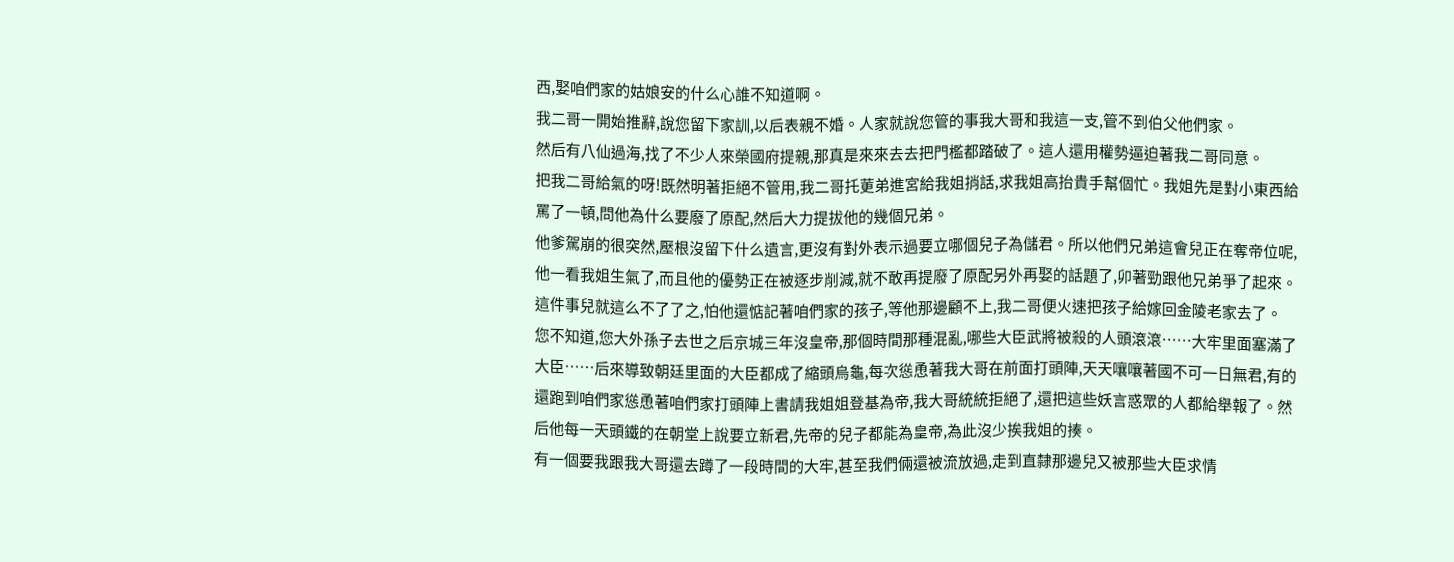西,娶咱們家的姑娘安的什么心誰不知道啊。
我二哥一開始推辭,說您留下家訓,以后表親不婚。人家就說您管的事我大哥和我這一支,管不到伯父他們家。
然后有八仙過海,找了不少人來榮國府提親,那真是來來去去把門檻都踏破了。這人還用權勢逼迫著我二哥同意。
把我二哥給氣的呀!既然明著拒絕不管用,我二哥托莄弟進宮給我姐捎話,求我姐高抬貴手幫個忙。我姐先是對小東西給罵了一頓,問他為什么要廢了原配,然后大力提拔他的幾個兄弟。
他爹駕崩的很突然,壓根沒留下什么遺言,更沒有對外表示過要立哪個兒子為儲君。所以他們兄弟這會兒正在奪帝位呢,他一看我姐生氣了,而且他的優勢正在被逐步削減,就不敢再提廢了原配另外再娶的話題了,卯著勁跟他兄弟爭了起來。
這件事兒就這么不了了之,怕他還惦記著咱們家的孩子,等他那邊顧不上,我二哥便火速把孩子給嫁回金陵老家去了。
您不知道,您大外孫子去世之后京城三年沒皇帝,那個時間那種混亂,哪些大臣武將被殺的人頭滾滾……大牢里面塞滿了大臣……后來導致朝廷里面的大臣都成了縮頭烏龜,每次慫恿著我大哥在前面打頭陣,天天嚷嚷著國不可一日無君,有的還跑到咱們家慫恿著咱們家打頭陣上書請我姐姐登基為帝,我大哥統統拒絕了,還把這些妖言惑眾的人都給舉報了。然后他每一天頭鐵的在朝堂上說要立新君,先帝的兒子都能為皇帝,為此沒少挨我姐的揍。
有一個要我跟我大哥還去蹲了一段時間的大牢,甚至我們倆還被流放過,走到直隸那邊兒又被那些大臣求情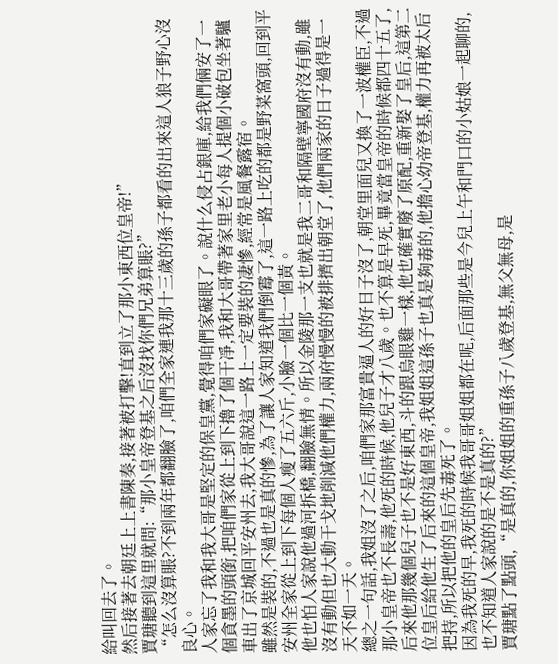給叫回去了。
然后接著去朝廷上上書陳奏,接著被打擊!直到立了那小東西位皇帝!”
賈瑭聽到這里就問:“那小皇帝登基之后沒找你們兄弟算賬?”
“怎么沒算賬?不到兩年都翻臉了,咱們全家連我那十三歲的孫子都看的出來這人狼子野心沒良心。
人家忘了我和我大哥是堅定的保皇黨,覺得咱們家礙眼了。說什么侵占銀庫,給我們倆安了一個貪墨的頭銜,把咱們家從上到下擼了個干凈,我和大哥帶著家里老小每人提個小破包坐著驢車出了京城回平安州去,我大哥說這一路上一定要裝的凄慘,經常是風餐露宿。
雖然是裝的,不過也是真的慘,為了讓人家知道我們倒霉了,這一路上吃的都是野菜窩頭,回到平安州全家從上到下每個人瘦了五六斤,小臉一個比一個黃。
他也怕人家說他過河拆橋,翻臉無情。所以金陵那一支也就是我二哥和隔壁寧國府沒有動,雖沒有動但也大動干戈地削減他們權力,兩府慢慢的被排擠出朝堂了,他們兩家的日子過得是一天不如一天。
總之一句話,我姐沒了之后,咱們家那富貴逼人的好日子沒了,朝堂里面兒又換了一波權臣,不過那小皇帝也不長壽,他死的時候,他兒子才八歲。也不算是早死,畢竟當皇帝的時候都四十五了,后來他那幾個兒子也不是好東西,斗的跟烏眼雞一樣,他也確實廢了原配,重新娶了皇后,這第二位皇后給他生了后來的這個皇帝,我姐姐這孫子也真是夠毒的,他擔心幼帝登基,權力再被太后把持,所以把他的皇后先毒死了。
因為我死的早,我死的時候我哥哥姐姐都在呢,后面那些是今兒上午和門口的小姑娘一起聊的,也不知道人家說的是不是真的?”
賈瑭點了點頭,“是真的,你姐姐的重孫子八歲登基,無父無母,是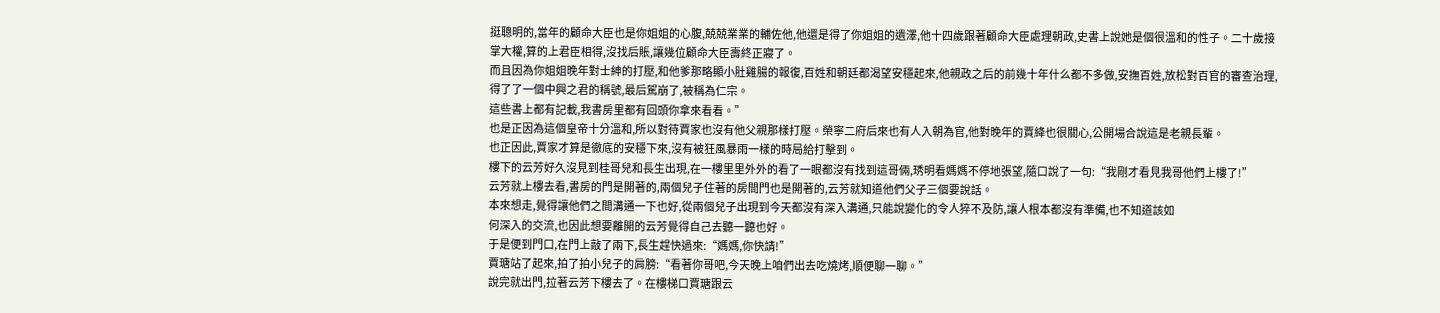挺聰明的,當年的顧命大臣也是你姐姐的心腹,兢兢業業的輔佐他,他還是得了你姐姐的遺澤,他十四歲跟著顧命大臣處理朝政,史書上說她是個很溫和的性子。二十歲接掌大權,算的上君臣相得,沒找后賬,讓幾位顧命大臣壽終正寢了。
而且因為你姐姐晚年對士紳的打壓,和他爹那略顯小肚雞腸的報復,百姓和朝廷都渴望安穩起來,他親政之后的前幾十年什么都不多做,安撫百姓,放松對百官的審查治理,得了了一個中興之君的稱號,最后駕崩了,被稱為仁宗。
這些書上都有記載,我書房里都有回頭你拿來看看。”
也是正因為這個皇帝十分溫和,所以對待賈家也沒有他父親那樣打壓。榮寧二府后來也有人入朝為官,他對晚年的賈絳也很關心,公開場合說這是老親長輩。
也正因此,賈家才算是徹底的安穩下來,沒有被狂風暴雨一樣的時局給打擊到。
樓下的云芳好久沒見到桂哥兒和長生出現,在一樓里里外外的看了一眼都沒有找到這哥倆,琇明看媽媽不停地張望,隨口說了一句:“我剛才看見我哥他們上樓了!”
云芳就上樓去看,書房的門是開著的,兩個兒子住著的房間門也是開著的,云芳就知道他們父子三個要說話。
本來想走,覺得讓他們之間溝通一下也好,從兩個兒子出現到今天都沒有深入溝通,只能說變化的令人猝不及防,讓人根本都沒有準備,也不知道該如
何深入的交流,也因此想要離開的云芳覺得自己去聽一聽也好。
于是便到門口,在門上敲了兩下,長生趕快過來:“媽媽,你快請!”
賈瑭站了起來,拍了拍小兒子的肩膀:“看著你哥吧,今天晚上咱們出去吃燒烤,順便聊一聊。”
說完就出門,拉著云芳下樓去了。在樓梯口賈瑭跟云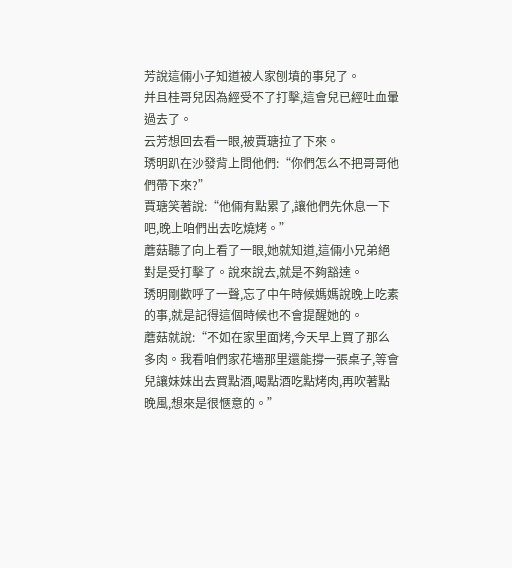芳說這倆小子知道被人家刨墳的事兒了。
并且桂哥兒因為經受不了打擊,這會兒已經吐血暈過去了。
云芳想回去看一眼,被賈瑭拉了下來。
琇明趴在沙發背上問他們:“你們怎么不把哥哥他們帶下來?”
賈瑭笑著說:“他倆有點累了,讓他們先休息一下吧,晚上咱們出去吃燒烤。”
蘑菇聽了向上看了一眼,她就知道,這倆小兄弟絕對是受打擊了。說來說去,就是不夠豁達。
琇明剛歡呼了一聲,忘了中午時候媽媽說晚上吃素的事,就是記得這個時候也不會提醒她的。
蘑菇就說:“不如在家里面烤,今天早上買了那么多肉。我看咱們家花墻那里還能撐一張桌子,等會兒讓妹妹出去買點酒,喝點酒吃點烤肉,再吹著點晚風,想來是很愜意的。”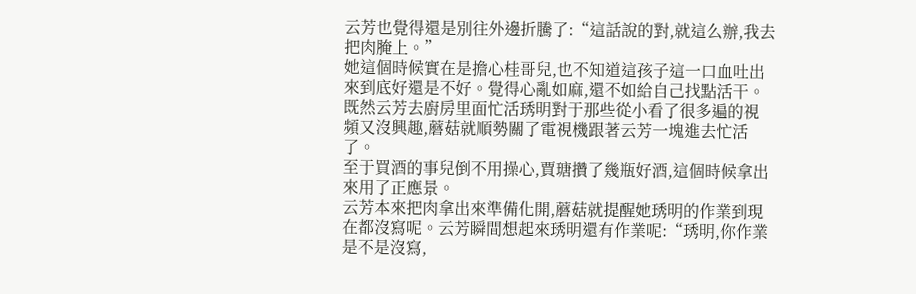云芳也覺得還是別往外邊折騰了:“這話說的對,就這么辦,我去把肉腌上。”
她這個時候實在是擔心桂哥兒,也不知道這孩子這一口血吐出來到底好還是不好。覺得心亂如麻,還不如給自己找點活干。
既然云芳去廚房里面忙活琇明對于那些從小看了很多遍的視頻又沒興趣,蘑菇就順勢關了電視機跟著云芳一塊進去忙活了。
至于買酒的事兒倒不用操心,賈瑭攢了幾瓶好酒,這個時候拿出來用了正應景。
云芳本來把肉拿出來準備化開,蘑菇就提醒她琇明的作業到現在都沒寫呢。云芳瞬間想起來琇明還有作業呢:“琇明,你作業是不是沒寫,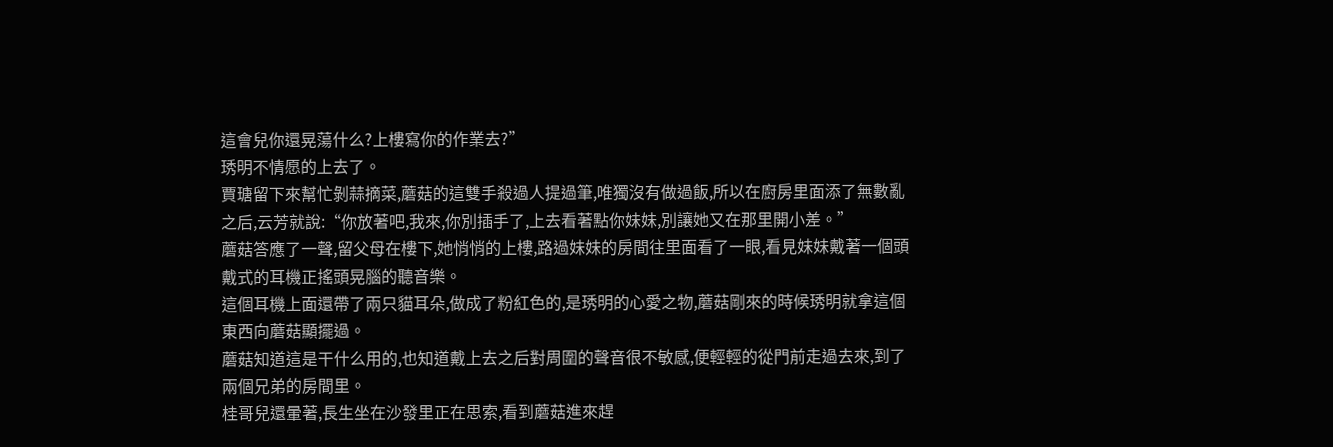這會兒你還晃蕩什么?上樓寫你的作業去?”
琇明不情愿的上去了。
賈瑭留下來幫忙剝蒜摘菜,蘑菇的這雙手殺過人提過筆,唯獨沒有做過飯,所以在廚房里面添了無數亂之后,云芳就說:“你放著吧,我來,你別插手了,上去看著點你妹妹,別讓她又在那里開小差。”
蘑菇答應了一聲,留父母在樓下,她悄悄的上樓,路過妹妹的房間往里面看了一眼,看見妹妹戴著一個頭戴式的耳機正搖頭晃腦的聽音樂。
這個耳機上面還帶了兩只貓耳朵,做成了粉紅色的,是琇明的心愛之物,蘑菇剛來的時候琇明就拿這個東西向蘑菇顯擺過。
蘑菇知道這是干什么用的,也知道戴上去之后對周圍的聲音很不敏感,便輕輕的從門前走過去來,到了兩個兄弟的房間里。
桂哥兒還暈著,長生坐在沙發里正在思索,看到蘑菇進來趕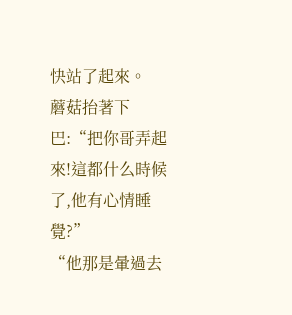快站了起來。
蘑菇抬著下巴:“把你哥弄起來!這都什么時候了,他有心情睡覺?”
“他那是暈過去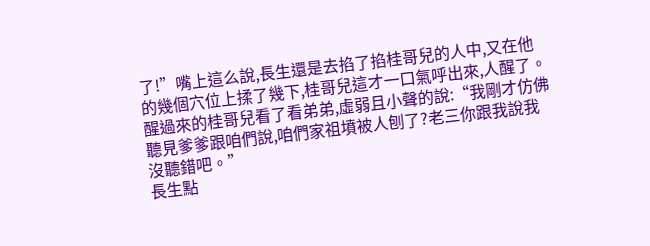了!”嘴上這么說,長生還是去掐了掐桂哥兒的人中,又在他的幾個穴位上揉了幾下,桂哥兒這才一口氣呼出來,人醒了。
醒過來的桂哥兒看了看弟弟,虛弱且小聲的說:“我剛才仿佛聽見爹爹跟咱們說,咱們家祖墳被人刨了?老三你跟我說我沒聽錯吧。”
長生點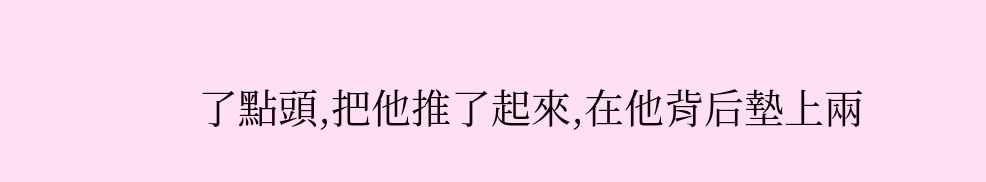了點頭,把他推了起來,在他背后墊上兩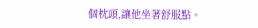個枕頭,讓他坐著舒服點。